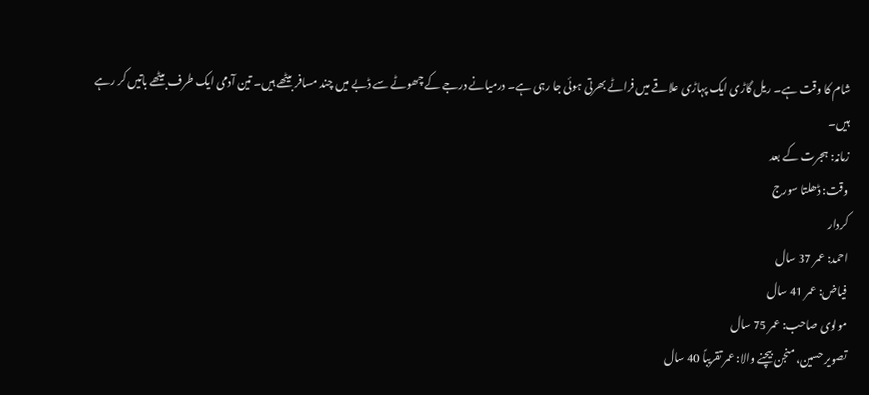شام کا وقت ہے۔ ریل گاڑی ایک پہاڑی علاقے میں فراٹے بھرتی ہوئی جا رہی ہے۔ درمیانے درجے کے چھوٹے سے ڈبے میں چند مسافر بیٹھے ہیں۔ تین آدمی ایک طرف بیٹھے باتیں کر رہے ہیں۔
زمانہ: ہجرت کے بعد
وقت: ڈھلتا سورج
کردار
احمد: عمر 37 سال
فیاض: عمر 41 سال
مولوی صاحب: عمر 75 سال
تصویر حسین، منجن بیچنے والا: عمر تقریباً 40 سال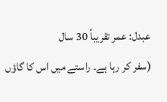عبدل: عمر تقریباً 30 سال
(سفر کر رہا ہے۔ راستے میں اس کا گاؤں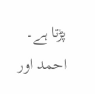پڑتا ہے۔ احمد اور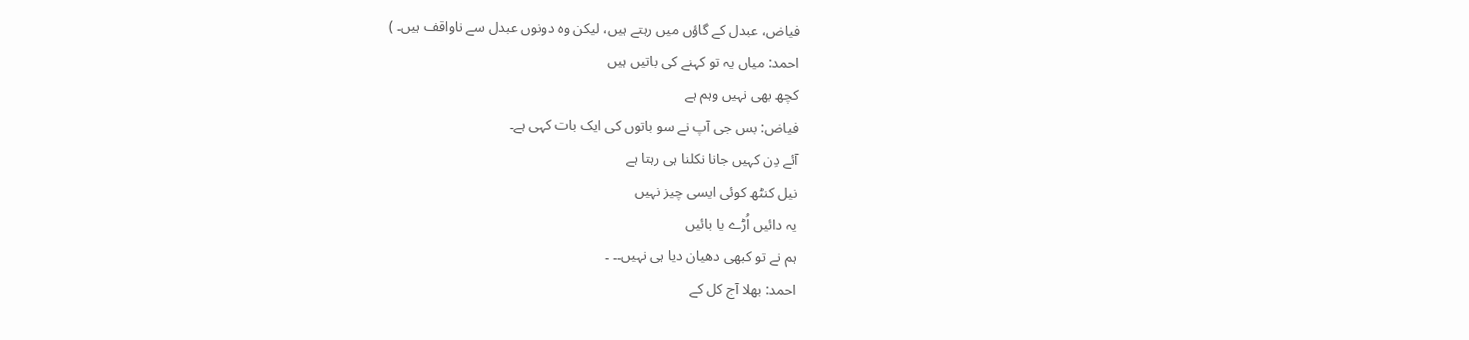فیاض، عبدل کے گاؤں میں رہتے ہیں، لیکن وہ دونوں عبدل سے ناواقف ہیں۔ )
احمد: میاں یہ تو کہنے کی باتیں ہیں
کچھ بھی نہیں وہم ہے
فیاض: بس جی آپ نے سو باتوں کی ایک بات کہی ہے۔
آئے دِن کہیں جانا نکلنا ہی رہتا ہے
نیل کنٹھ کوئی ایسی چیز نہیں
یہ دائیں اُڑے یا بائیں
ہم نے تو کبھی دھیان دیا ہی نہیں۔۔ ۔
احمد: بھلا آج کل کے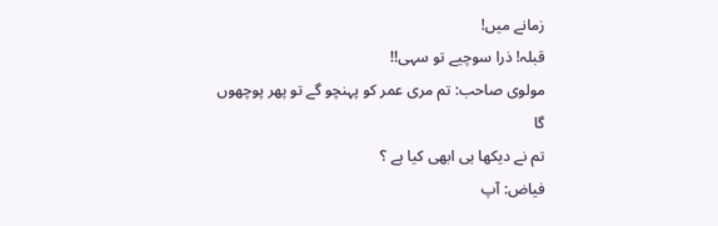زمانے میں!
قبلہ! ذرا سوچیے تو سہی!!
مولوی صاحب: تم مری عمر کو پہنچو گے تو پھر پوچھوں گا
تم نے دیکھا ہی ابھی کیا ہے ؟
فیاض: آپ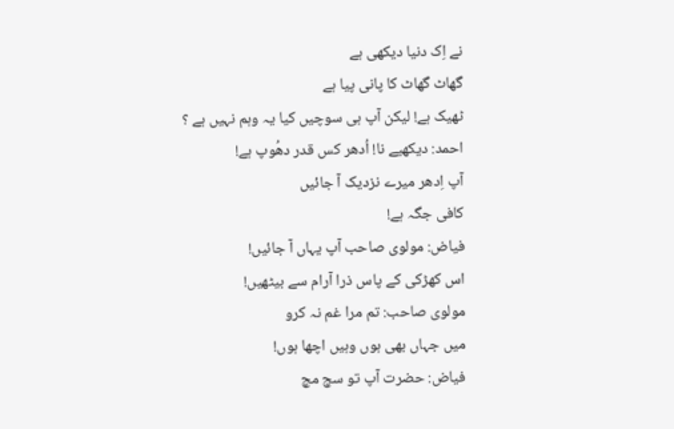نے اِک دنیا دیکھی ہے
گھاٹ گھاٹ کا پانی پیا ہے
ٹھیک ہے! لیکن آپ ہی سوچیں کیا یہ وہم نہیں ہے ؟
احمد: دیکھیے نا! اُدھر کس قدر دھُوپ ہے!
آپ اِدھر میرے نزدیک آ جائیں
کافی جگہ ہے!
فیاض: مولوی صاحب آپ یہاں آ جائیں!
اس کھڑکی کے پاس ذرا آرام سے بیٹھیں!
مولوی صاحب: تم مرا غم نہ کرو
میں جہاں بھی ہوں وہیں اچھا ہوں!
فیاض: حضرت آپ تو سچ مچ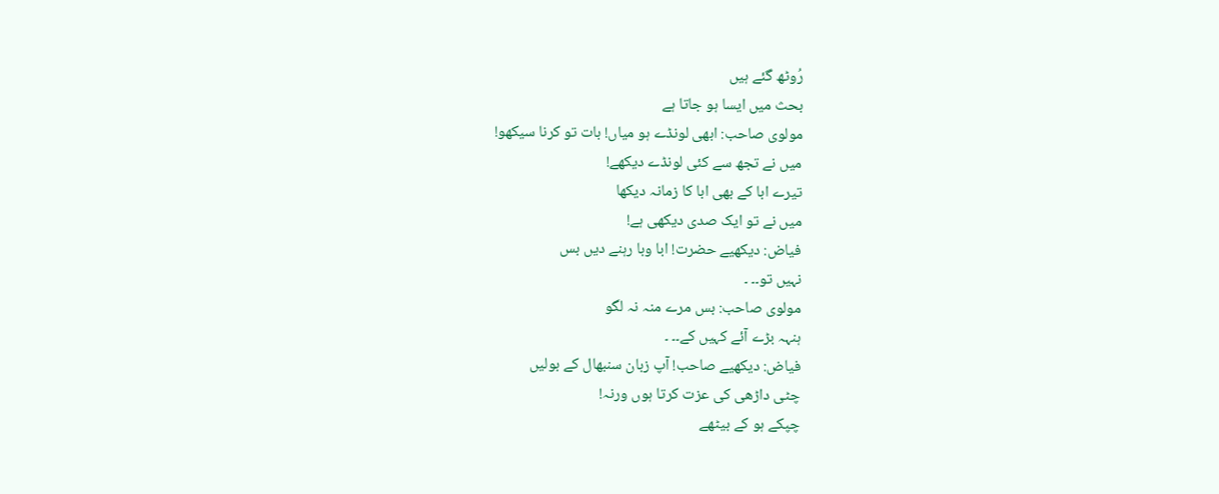رُوٹھ گئے ہیں
بحث میں ایسا ہو جاتا ہے
مولوی صاحب: ابھی لونڈے ہو میاں! بات تو کرنا سیکھو!
میں نے تجھ سے کئی لونڈے دیکھے!
تیرے ابا کے بھی ابا کا زمانہ دیکھا
میں نے تو ایک صدی دیکھی ہے!
فیاض: دیکھیے حضرت! ابا وبا رہنے دیں بس
نہیں تو۔۔ ۔
مولوی صاحب: بس مرے منہ نہ لگو
ہنہہ بڑے آئے کہیں کے۔۔ ۔
فیاض: دیکھیے صاحب! آپ زبان سنبھال کے بولیں
چٹی داڑھی کی عزت کرتا ہوں ورنہ!
چپکے ہو کے بیٹھے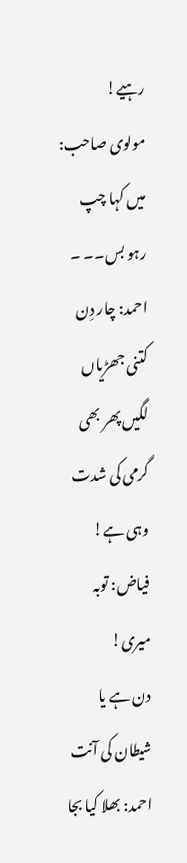رہیے!
مولوی صاحب: میں کہا چپ رہو بس۔۔ ۔
احمد: چار دِن کتنی جھڑیاں لگیں پھر بھی گرمی کی شدت وہی ہے!
فیاض: توبہ میری!
دن ہے یا شیطان کی آنت
احمد: بھلا کیا بجا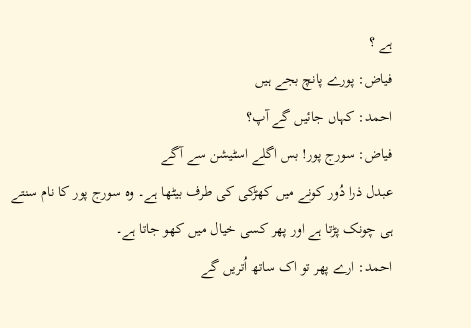ہے ؟
فیاض: پورے پانچ بجے ہیں
احمد: کہاں جائیں گے آپ؟
فیاض: سورج پور! بس اگلے اسٹیشن سے آگے
عبدل ذرا دُور کونے میں کھڑکی کی طرف بیٹھا ہے۔ وہ سورج پور کا نام سنتے ہی چونک پڑتا ہے اور پھر کسی خیال میں کھو جاتا ہے۔
احمد: ارے پھر تو اک ساتھ اُتریں گے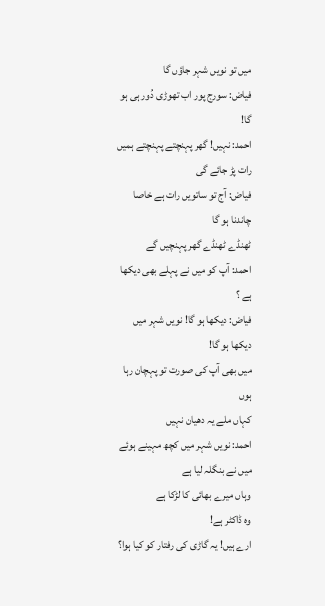میں تو نویں شہر جاؤں گا
فیاض: سورج پور اب تھوڑی دُور ہی ہو گا!
احمد: نہیں! گھر پہنچتے پہنچتے ہمیں رات پڑ جائے گی
فیاض: آج تو ساتویں رات ہے خاصا چاندنا ہو گا
ٹھنڈے ٹھنڈے گھر پہنچیں گے
احمد: آپ کو میں نے پہلے بھی دیکھا ہے ؟
فیاض: دیکھا ہو گا! نویں شہر میں دیکھا ہو گا!
میں بھی آپ کی صورت تو پہچان رہا ہوں
کہاں ملے یہ دھیان نہیں
احمد: نویں شہر میں کچھ مہینے ہوئے میں نے بنگلہ لیا ہے
وہاں میرے بھائی کا لڑکا ہے
وہ ڈاکٹر ہے!
ارے ہیں! یہ گاڑی کی رفتار کو کیا ہوا؟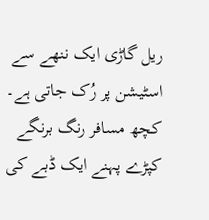ریل گاڑی ایک ننھے سے اسٹیشن پر رُک جاتی ہے۔ کچھ مسافر رنگ برنگے کپڑے پہنے ایک ڈبے کی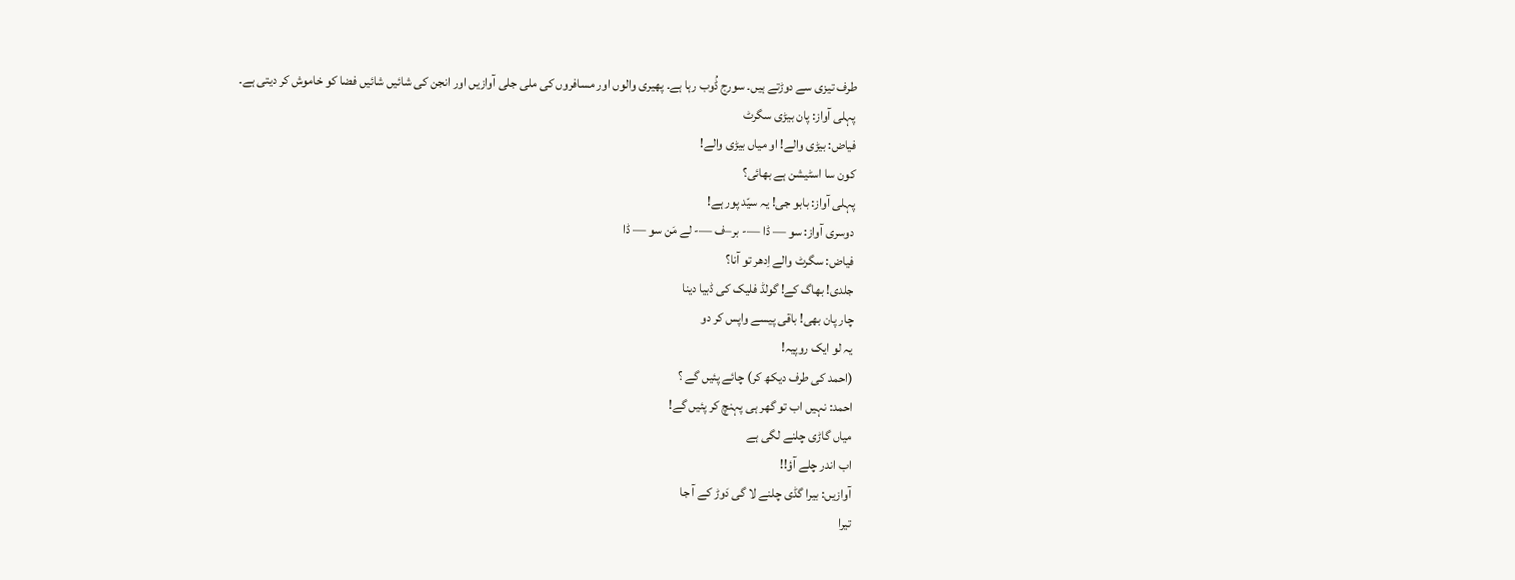طرف تیزی سے دوڑتے ہیں۔ سورج ڈُوب رہا ہے۔ پھیری والوں اور مسافروں کی ملی جلی آوازیں اور انجن کی شائیں شائیں فضا کو خاموش کر دیتی ہے۔
پہلی آواز: پان بیڑی سگرٹ
فیاض: بیڑی والے! او میاں بیڑی والے!
کون سا اسٹیشن ہے بھائی؟
پہلی آواز: بابو جی! یہ سیّد پور ہے!
دوسری آواز: سو — ڈا —- بر–ف —- لے مَن سو — ڈا
فیاض: سگرٹ والے اِدھر تو آنا؟
جلدی! بھاگ کے! گولڈ فلیک کی ڈبیا دینا
چار پان بھی! باقی پیسے واپس کر دو
یہ لو ایک روپیہ!
(احمد کی طرف دیکھ کر) چائے پئیں گے ؟
احمد: نہیں اب تو گھر ہی پہنچ کر پئیں گے!
میاں گاڑی چلنے لگی ہے
اب اندر چلے آؤ!!
آوازیں: بیرا گڈی چلنے لا گی دَوڑ کے آ جا
تیرا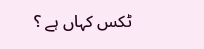ٹکس کہاں ہے ؟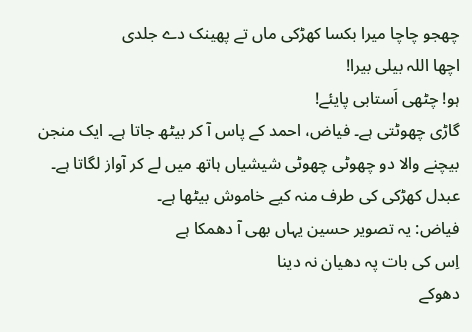چھجو چاچا میرا بکسا کھڑکی ماں تے پھینک دے جلدی
اچھا اللہ بیلی بیرا!
ہو! چٹھی اَستابی پایئے!
گاڑی چھوٹتی ہے۔ فیاض، احمد کے پاس آ کر بیٹھ جاتا ہے۔ ایک منجن بیچنے والا دو چھوٹی چھوٹی شیشیاں ہاتھ میں لے کر آواز لگاتا ہے۔ عبدل کھڑکی کی طرف منہ کیے خاموش بیٹھا ہے۔
فیاض: یہ تصویر حسین یہاں بھی آ دھمکا ہے
اِس کی بات پہ دھیان نہ دینا
دھوکے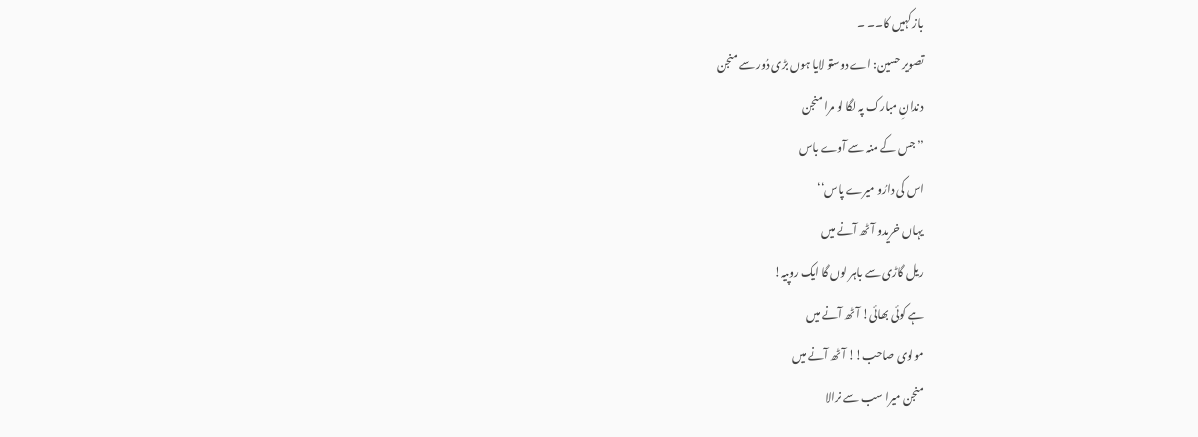باز کہیں کا۔۔ ۔
تصویر حسین: اے دوستو لایا ہوں بڑی دُور سے منجن
دندانِ مبارک پہ لگا لو مرا منجن
’’جس کے منہ سے آوے باس
اس کی دارُو میرے پاس‘‘
یہاں خریدو آٹھ آنے میں
ریل گاڑی سے باہر لوں گا ایک روپیہ!
ہے کوئی بھائی! آٹھ آنے میں
مولوی صاحب!! آٹھ آنے میں
منجن میرا سب سے نرالا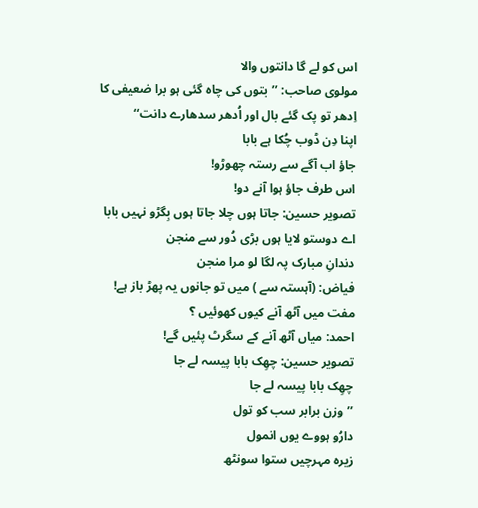اس کو لے گا دانتوں والا
مولوی صاحب: ’’بتوں کی چاہ گئی ہو برا ضعیفی کا
اِدھر تو پک گئے بال اور اُدھر سدھارے دانت‘‘
اپنا دِن ڈوب چُکا ہے بابا
جاؤ اب آگے سے رستہ چھوڑو!
اس طرف جاؤ ہوا آنے دو!
تصویر حسین: جاتا ہوں چلا جاتا ہوں بِگڑو نہیں بابا
اے دوستو لایا ہوں بڑی دُور سے منجن
دندانِ مبارک پہ لگا لو مرا منجن
فیاض: (آہستہ سے ) میں تو جانوں یہ پھڑ باز ہے!
مفت میں آٹھ آنے کیوں کھوئیں ؟
احمد: میاں آٹھ آنے کے سگرٹ پئیں گے!
تصویر حسین: چھِک بابا پیسہ لے جا
چھِک بابا پیسہ لے جا
’’وزن برابر سب کو تول
دارُو ہووے یوں انمول
زیرہ مہرچیں ستوا سونٹھ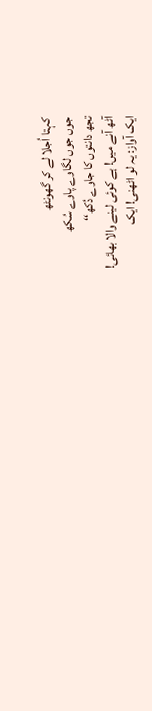کہتا اُجلا لے کر گھونٹھ
جوں جوں لگاوے پاوے سُکھ
تجھ دانتوں کا جاوے دُکھ‘‘
آٹھ آنے میں! ہے کوئی لینے والا بھائی!
ایک آواز: یہ لو اٹھنی! ایک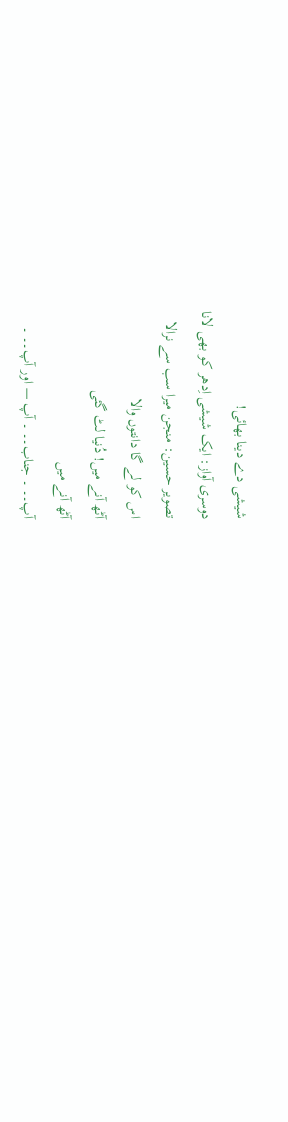شیشی دے دینا بھائی!
دوسری آواز: ایک شیشی اِدھر کو بھی لانا
تصویر حسین: منجن میرا سب سے نرالا
اس کو لے گا دانتوں والا
آٹھ آنے میں! دُنیا لٹ گئی
آٹھ آنے میں
آپ۔۔ ۔ جناب۔۔ ۔ آپ — اور آپ۔۔ ۔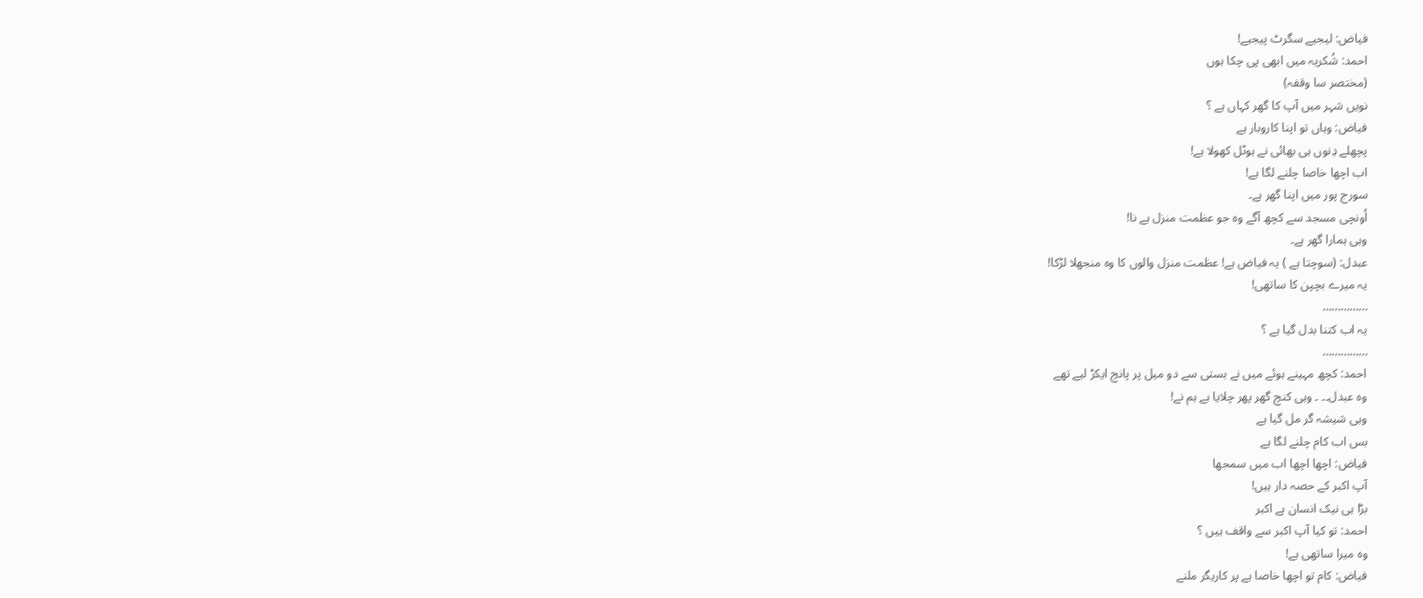فیاض: لیجیے سگرٹ پیجیے!
احمد: شُکریہ میں ابھی پی چکا ہوں
(مختصر سا وقفہ)
نویں شہر میں آپ کا گھر کہاں ہے ؟
فیاض: وہاں تو اپنا کاروبار ہے
پچھلے دِنوں ہی بھائی نے ہوٹل کھولا ہے!
اب اچھا خاصا چلنے لگا ہے!
سورج پور میں اپنا گھر ہے۔
اُونچی مسجد سے کچھ آگے وہ جو عظمت منزل ہے نا!
وہی ہمارا گھر ہے۔
عبدل: (سوچتا ہے ) یہ فیاض ہے! عظمت منزل والوں کا وہ منجھلا لڑکا!
یہ میرے بچپن کا ساتھی!
……………
یہ اب کتنا بدل گیا ہے ؟
……………
احمد: کچھ مہینے ہوئے میں نے بستی سے دو میل پر پانچ ایکڑ لیے تھے
وہ عبدل۔۔ ۔ وہی کنچ گھر پھر چلایا ہے ہم نے!
وہی شیشہ گر مل گیا ہے
بس اب کام چلنے لگا ہے
فیاض: اچھا اچھا اب میں سمجھا
آپ اکبر کے حصہ دار ہیں!
بڑا ہی نیک انسان ہے اکبر
احمد: تو کیا آپ اکبر سے واقف ہیں ؟
وہ میرا ساتھی ہے!
فیاض: کام تو اچھا خاصا ہے پر کاریگر ملنے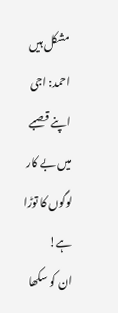مشکل ہیں
احمد: اجی اپنے قصبے میں بے کار لوگوں کا توڑا ہے!
ان کو سکھا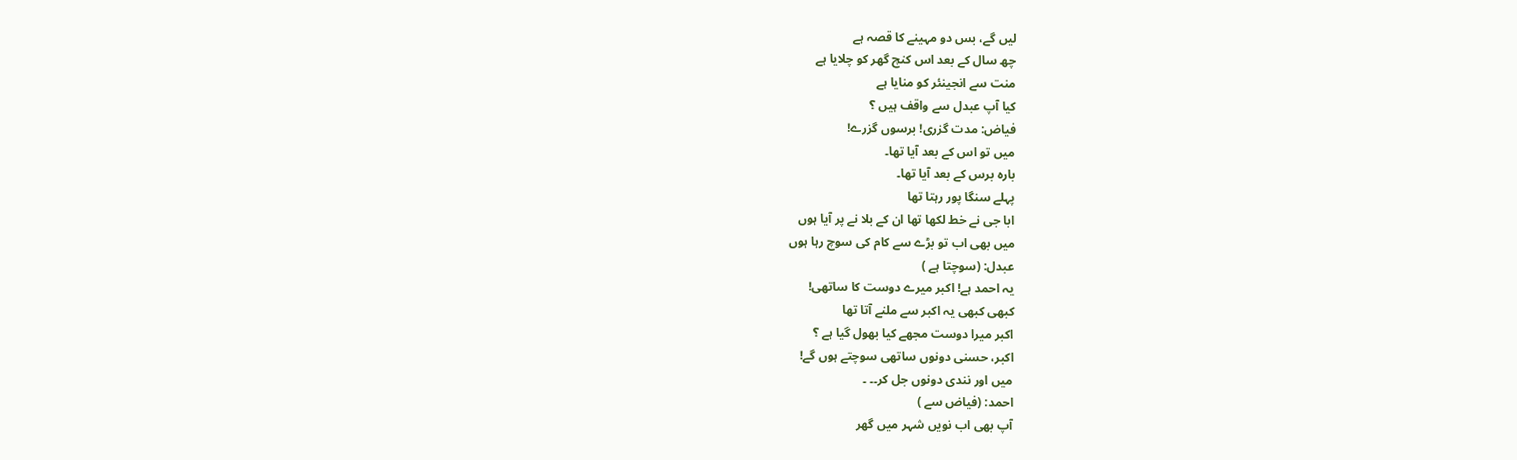لیں گے، بس دو مہینے کا قصہ ہے
چھ سال کے بعد اس کنچ گھر کو چلایا ہے
منت سے انجینئر کو منایا ہے
کیا آپ عبدل سے واقف ہیں ؟
فیاض: مدت گزری! برسوں گزرے!
میں تو اس کے بعد آیا تھا۔
بارہ برس کے بعد آیا تھا۔
پہلے سنگا پور رہتا تھا
ابا جی نے خط لکھا تھا ان کے بلا نے پر آیا ہوں
میں بھی اب تو بڑے سے کام کی سوچ رہا ہوں
عبدل: (سوچتا ہے )
یہ احمد ہے! اکبر میرے دوست کا ساتھی!
کبھی کبھی یہ اکبر سے ملنے آتا تھا
اکبر میرا دوست مجھے کیا بھول گیا ہے ؟
اکبر، حسنی دونوں ساتھی سوچتے ہوں گے!
میں اور نندی دونوں جل کر۔۔ ۔
احمد: (فیاض سے )
آپ بھی اب نویں شہر میں گھر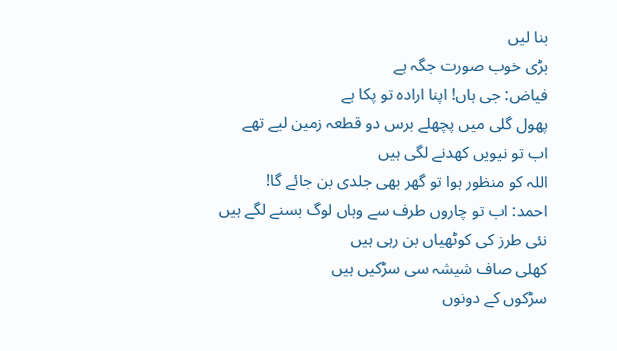بنا لیں
بڑی خوب صورت جگہ ہے
فیاض: جی ہاں! اپنا ارادہ تو پکا ہے
پھول گلی میں پچھلے برس دو قطعہ زمین لیے تھے
اب تو نیویں کھدنے لگی ہیں
اللہ کو منظور ہوا تو گھر بھی جلدی بن جائے گا!
احمد: اب تو چاروں طرف سے وہاں لوگ بسنے لگے ہیں
نئی طرز کی کوٹھیاں بن رہی ہیں
کھلی صاف شیشہ سی سڑکیں ہیں
سڑکوں کے دونوں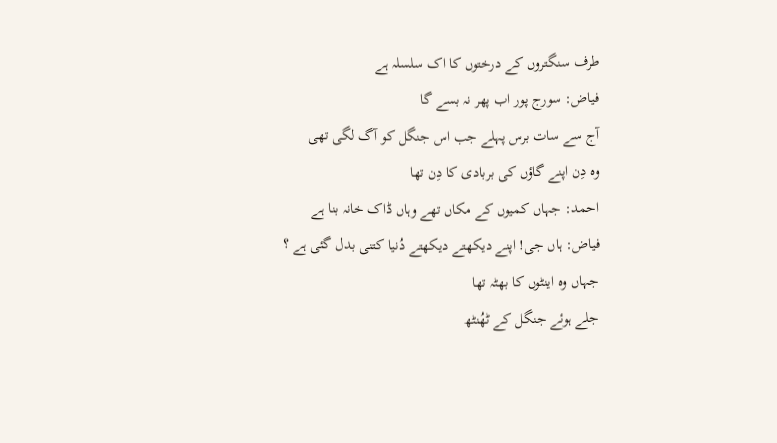طرف سنگتروں کے درختوں کا اک سلسلہ ہے
فیاض: سورج پور اب پھر نہ بسے گا
آج سے سات برس پہلے جب اس جنگل کو آگ لگی تھی
وہ دِن اپنے گاؤں کی بربادی کا دِن تھا
احمد: جہاں کمیوں کے مکاں تھے وہاں ڈاک خانہ بنا ہے
فیاض: ہاں جی! اپنے دیکھتے دیکھتے دُنیا کتنی بدل گئی ہے ؟
جہاں وہ اینٹوں کا بھٹہ تھا
جلے ہوئے جنگل کے ٹھُنٹھ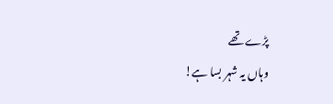پڑے تھے
وہاں یہ شہر بسا ہے!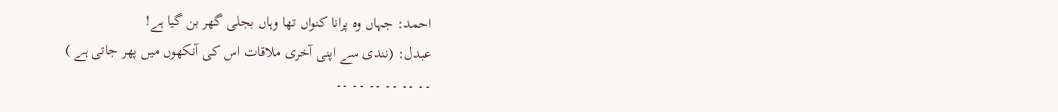احمد: جہاں وہ پرانا کنواں تھا وہاں بجلی گھر بن گیا ہے!
عبدل: (نندی سے اپنی آخری ملاقات اس کی آنکھوں میں پھر جاتی ہے )
۔۔ ۔۔ ۔۔ ۔۔ ۔۔ ۔۔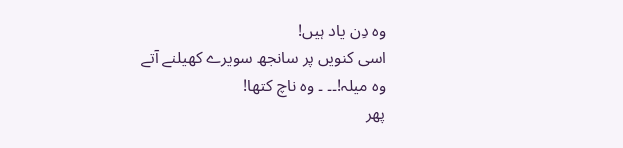وہ دِن یاد ہیں!
اسی کنویں پر سانجھ سویرے کھیلنے آتے
وہ میلہ!۔۔ ۔ وہ ناچ کتھا!
پھر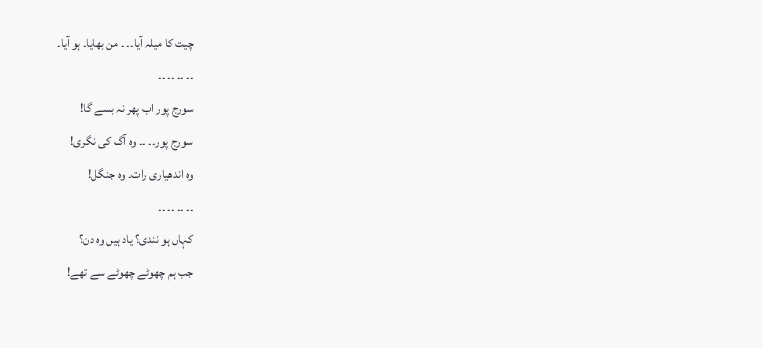چیت کا میلہ آیا۔۔ ۔ من بھایا۔ ہو آیا۔
۔۔ ۔۔ ۔۔ ۔۔
سورج پور اب پھر نہ بسے گا!
سورج پور۔۔ ۔۔ وہ آگ کی نگری!
وہ اندھیاری رات۔ وہ جنگل!
۔۔ ۔۔ ۔۔ ۔۔
کہاں ہو نندی؟ یاد ہیں وہ دن؟
جب ہم چھوٹے چھوٹے سے تھے!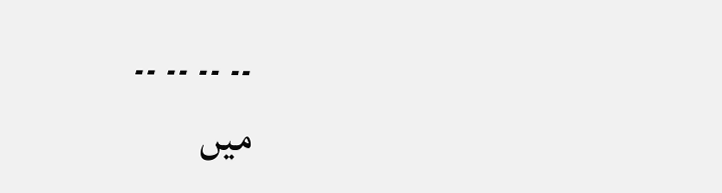۔۔ ۔۔ ۔۔ ۔۔
میں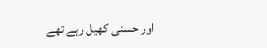اور حسنی کھیل رہے تھے